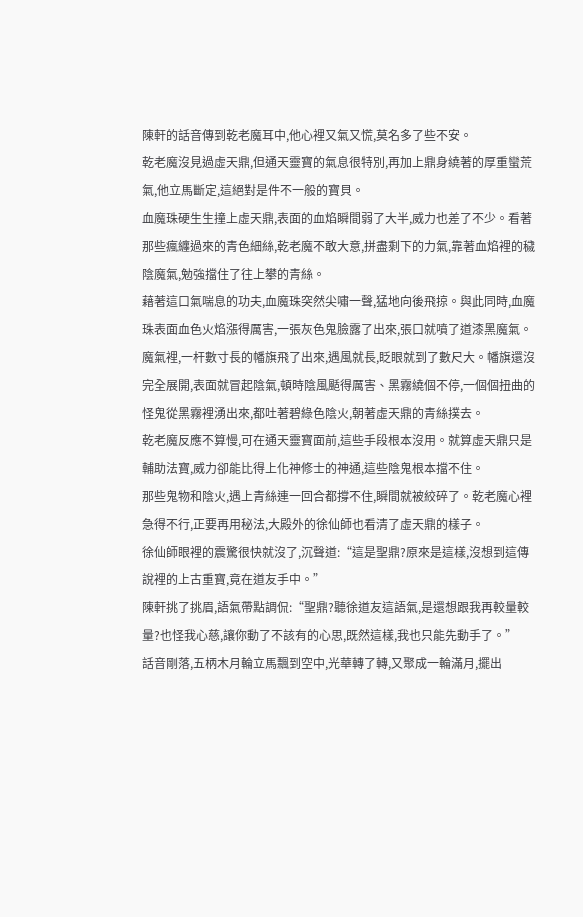陳軒的話音傳到乾老魔耳中,他心裡又氣又慌,莫名多了些不安。
乾老魔沒見過虛天鼎,但通天靈寶的氣息很特別,再加上鼎身繞著的厚重蠻荒氣,他立馬斷定,這絕對是件不一般的寶貝。
血魔珠硬生生撞上虛天鼎,表面的血焰瞬間弱了大半,威力也差了不少。看著那些瘋纏過來的青色細絲,乾老魔不敢大意,拼盡剩下的力氣,靠著血焰裡的穢陰魔氣,勉強擋住了往上攀的青絲。
藉著這口氣喘息的功夫,血魔珠突然尖嘯一聲,猛地向後飛掠。與此同時,血魔珠表面血色火焰漲得厲害,一張灰色鬼臉露了出來,張口就噴了道漆黑魔氣。
魔氣裡,一杆數寸長的幡旗飛了出來,遇風就長,眨眼就到了數尺大。幡旗還沒完全展開,表面就冒起陰氣,頓時陰風颳得厲害、黑霧繞個不停,一個個扭曲的怪鬼從黑霧裡湧出來,都吐著碧綠色陰火,朝著虛天鼎的青絲撲去。
乾老魔反應不算慢,可在通天靈寶面前,這些手段根本沒用。就算虛天鼎只是輔助法寶,威力卻能比得上化神修士的神通,這些陰鬼根本擋不住。
那些鬼物和陰火,遇上青絲連一回合都撐不住,瞬間就被絞碎了。乾老魔心裡急得不行,正要再用秘法,大殿外的徐仙師也看清了虛天鼎的樣子。
徐仙師眼裡的震驚很快就沒了,沉聲道:“這是聖鼎?原來是這樣,沒想到這傳說裡的上古重寶,竟在道友手中。”
陳軒挑了挑眉,語氣帶點調侃:“聖鼎?聽徐道友這語氣,是還想跟我再較量較量?也怪我心慈,讓你動了不該有的心思,既然這樣,我也只能先動手了。”
話音剛落,五柄木月輪立馬飄到空中,光華轉了轉,又聚成一輪滿月,擺出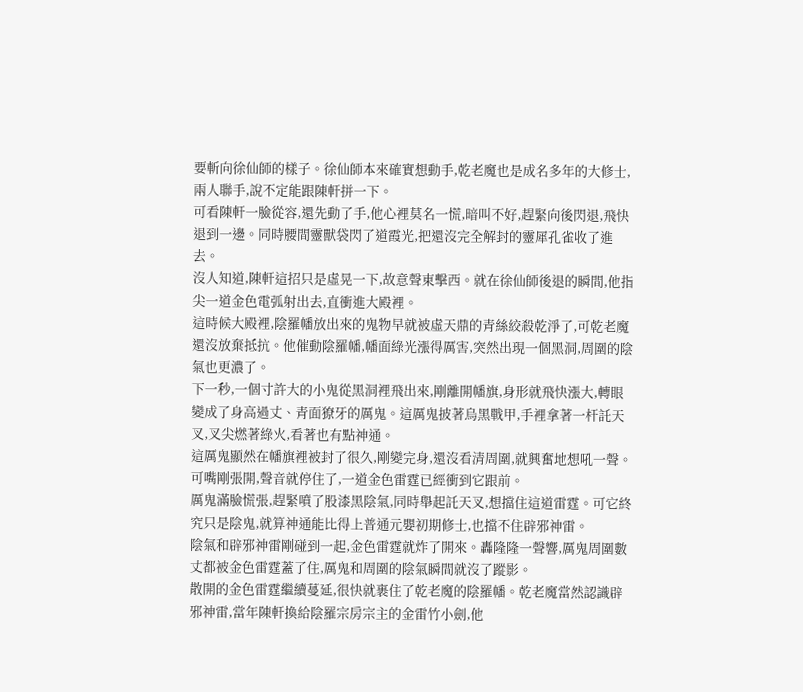要斬向徐仙師的樣子。徐仙師本來確實想動手,乾老魔也是成名多年的大修士,兩人聯手,說不定能跟陳軒拼一下。
可看陳軒一臉從容,還先動了手,他心裡莫名一慌,暗叫不好,趕緊向後閃退,飛快退到一邊。同時腰間靈獸袋閃了道霞光,把還沒完全解封的靈犀孔雀收了進去。
沒人知道,陳軒這招只是虛晃一下,故意聲東擊西。就在徐仙師後退的瞬間,他指尖一道金色電弧射出去,直衝進大殿裡。
這時候大殿裡,陰羅幡放出來的鬼物早就被虛天鼎的青絲絞殺乾淨了,可乾老魔還沒放棄抵抗。他催動陰羅幡,幡面綠光漲得厲害,突然出現一個黑洞,周圍的陰氣也更濃了。
下一秒,一個寸許大的小鬼從黑洞裡飛出來,剛離開幡旗,身形就飛快漲大,轉眼變成了身高過丈、青面獠牙的厲鬼。這厲鬼披著烏黑戰甲,手裡拿著一杆託天叉,叉尖燃著綠火,看著也有點神通。
這厲鬼顯然在幡旗裡被封了很久,剛變完身,還沒看清周圍,就興奮地想吼一聲。可嘴剛張開,聲音就停住了,一道金色雷霆已經衝到它跟前。
厲鬼滿臉慌張,趕緊噴了股漆黑陰氣,同時舉起託天叉,想擋住這道雷霆。可它終究只是陰鬼,就算神通能比得上普通元嬰初期修士,也擋不住辟邪神雷。
陰氣和辟邪神雷剛碰到一起,金色雷霆就炸了開來。轟隆隆一聲響,厲鬼周圍數丈都被金色雷霆蓋了住,厲鬼和周圍的陰氣瞬間就沒了蹤影。
散開的金色雷霆繼續蔓延,很快就裹住了乾老魔的陰羅幡。乾老魔當然認識辟邪神雷,當年陳軒換給陰羅宗房宗主的金雷竹小劍,他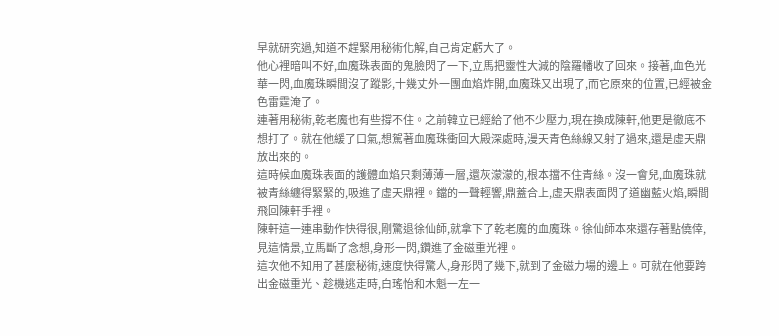早就研究過,知道不趕緊用秘術化解,自己肯定虧大了。
他心裡暗叫不好,血魔珠表面的鬼臉閃了一下,立馬把靈性大減的陰羅幡收了回來。接著,血色光華一閃,血魔珠瞬間沒了蹤影,十幾丈外一團血焰炸開,血魔珠又出現了,而它原來的位置,已經被金色雷霆淹了。
連著用秘術,乾老魔也有些撐不住。之前韓立已經給了他不少壓力,現在換成陳軒,他更是徹底不想打了。就在他緩了口氣,想駕著血魔珠衝回大殿深處時,漫天青色絲線又射了過來,還是虛天鼎放出來的。
這時候血魔珠表面的護體血焰只剩薄薄一層,還灰濛濛的,根本擋不住青絲。沒一會兒,血魔珠就被青絲纏得緊緊的,吸進了虛天鼎裡。鐺的一聲輕響,鼎蓋合上,虛天鼎表面閃了道幽藍火焰,瞬間飛回陳軒手裡。
陳軒這一連串動作快得很,剛驚退徐仙師,就拿下了乾老魔的血魔珠。徐仙師本來還存著點僥倖,見這情景,立馬斷了念想,身形一閃,鑽進了金磁重光裡。
這次他不知用了甚麼秘術,速度快得驚人,身形閃了幾下,就到了金磁力場的邊上。可就在他要跨出金磁重光、趁機逃走時,白瑤怡和木魁一左一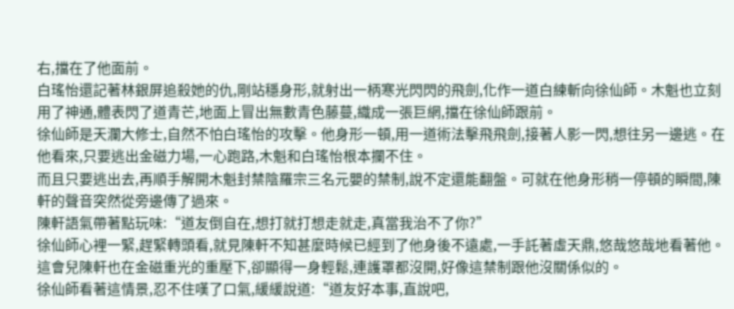右,擋在了他面前。
白瑤怡還記著林銀屏追殺她的仇,剛站穩身形,就射出一柄寒光閃閃的飛劍,化作一道白練斬向徐仙師。木魁也立刻用了神通,體表閃了道青芒,地面上冒出無數青色藤蔓,織成一張巨網,擋在徐仙師跟前。
徐仙師是天瀾大修士,自然不怕白瑤怡的攻擊。他身形一頓,用一道術法擊飛飛劍,接著人影一閃,想往另一邊逃。在他看來,只要逃出金磁力場,一心跑路,木魁和白瑤怡根本攔不住。
而且只要逃出去,再順手解開木魁封禁陰羅宗三名元嬰的禁制,說不定還能翻盤。可就在他身形稍一停頓的瞬間,陳軒的聲音突然從旁邊傳了過來。
陳軒語氣帶著點玩味:“道友倒自在,想打就打想走就走,真當我治不了你?”
徐仙師心裡一緊,趕緊轉頭看,就見陳軒不知甚麼時候已經到了他身後不遠處,一手託著虛天鼎,悠哉悠哉地看著他。這會兒陳軒也在金磁重光的重壓下,卻顯得一身輕鬆,連護罩都沒開,好像這禁制跟他沒關係似的。
徐仙師看著這情景,忍不住嘆了口氣,緩緩說道:“道友好本事,直說吧,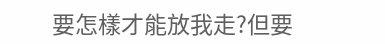要怎樣才能放我走?但要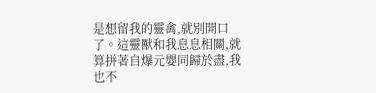是想留我的靈禽,就別開口了。這靈獸和我息息相關,就算拼著自爆元嬰同歸於盡,我也不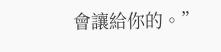會讓給你的。”